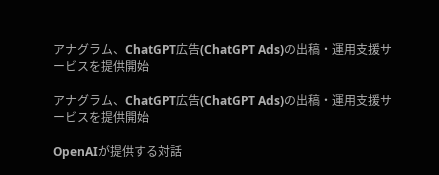アナグラム、ChatGPT広告(ChatGPT Ads)の出稿・運用支援サービスを提供開始

アナグラム、ChatGPT広告(ChatGPT Ads)の出稿・運用支援サービスを提供開始

OpenAIが提供する対話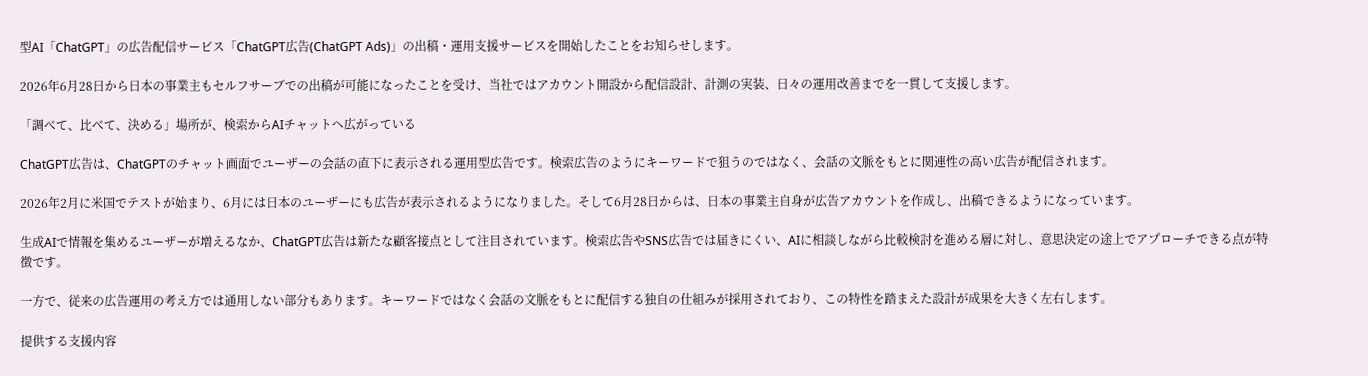型AI「ChatGPT」の広告配信サービス「ChatGPT広告(ChatGPT Ads)」の出稿・運用支援サービスを開始したことをお知らせします。

2026年6月28日から日本の事業主もセルフサーブでの出稿が可能になったことを受け、当社ではアカウント開設から配信設計、計測の実装、日々の運用改善までを一貫して支援します。

「調べて、比べて、決める」場所が、検索からAIチャットへ広がっている

ChatGPT広告は、ChatGPTのチャット画面でユーザーの会話の直下に表示される運用型広告です。検索広告のようにキーワードで狙うのではなく、会話の文脈をもとに関連性の高い広告が配信されます。

2026年2月に米国でテストが始まり、6月には日本のユーザーにも広告が表示されるようになりました。そして6月28日からは、日本の事業主自身が広告アカウントを作成し、出稿できるようになっています。

生成AIで情報を集めるユーザーが増えるなか、ChatGPT広告は新たな顧客接点として注目されています。検索広告やSNS広告では届きにくい、AIに相談しながら比較検討を進める層に対し、意思決定の途上でアプローチできる点が特徴です。

一方で、従来の広告運用の考え方では通用しない部分もあります。キーワードではなく会話の文脈をもとに配信する独自の仕組みが採用されており、この特性を踏まえた設計が成果を大きく左右します。

提供する支援内容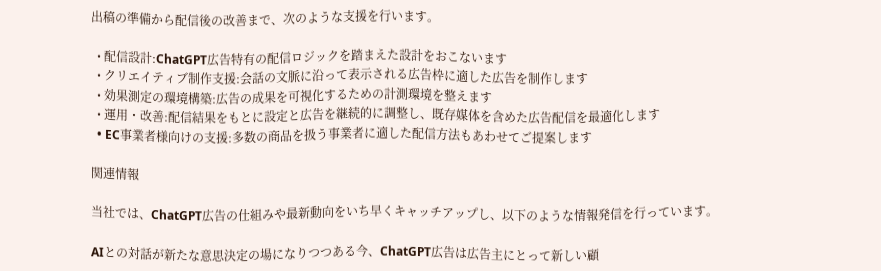出稿の準備から配信後の改善まで、次のような支援を行います。

  • 配信設計:ChatGPT広告特有の配信ロジックを踏まえた設計をおこないます
  • クリエイティブ制作支援:会話の文脈に沿って表示される広告枠に適した広告を制作します
  • 効果測定の環境構築:広告の成果を可視化するための計測環境を整えます
  • 運用・改善:配信結果をもとに設定と広告を継続的に調整し、既存媒体を含めた広告配信を最適化します
  • EC事業者様向けの支援:多数の商品を扱う事業者に適した配信方法もあわせてご提案します

関連情報

当社では、ChatGPT広告の仕組みや最新動向をいち早くキャッチアップし、以下のような情報発信を行っています。

AIとの対話が新たな意思決定の場になりつつある今、ChatGPT広告は広告主にとって新しい顧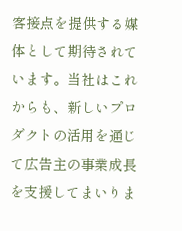客接点を提供する媒体として期待されています。当社はこれからも、新しいプロダクトの活用を通じて広告主の事業成長を支援してまいりま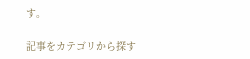す。

記事をカテゴリから探す